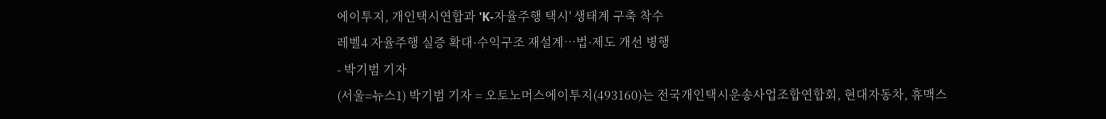에이투지, 개인택시연합과 'K-자율주행 택시' 생태계 구축 착수
레벨4 자율주행 실증 확대·수익구조 재설계…법·제도 개선 병행
- 박기범 기자
(서울=뉴스1) 박기범 기자 = 오토노머스에이투지(493160)는 전국개인택시운송사업조합연합회, 현대자동차, 휴맥스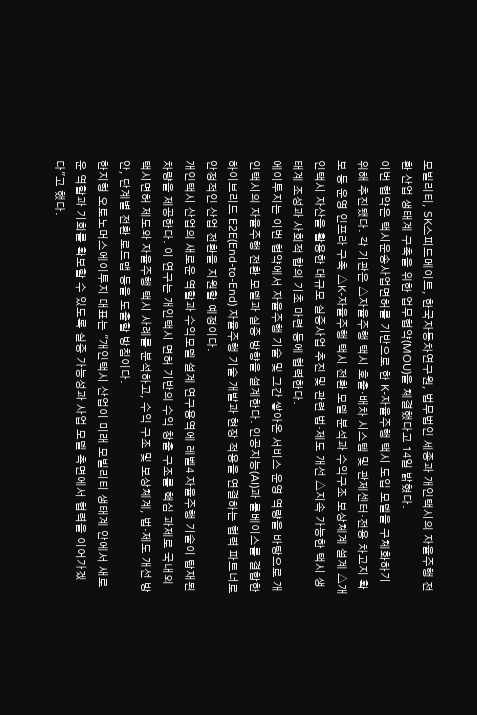모빌리티, SK스피드메이트, 한국자동차연구원, 법무법인 세종과 개인택시의 자율주행 전환 산업 생태계 구축을 위한 업무협약(MOU)을 체결했다고 14일 밝혔다.
이번 협약은 택시운송사업면허를 기반으로 한 K-자율주행 택시 도입 모델을 구체화하기 위해 추진됐다. 각 기관은 △자율주행 택시 호출·배차 시스템 및 관제센터·전용 차고지 확보 등 운영 인프라 구축 △K-자율주행 택시 전환 모델 분석과 수익구조 보상체계 설계 △개인택시 자산을 활용한 대규모 실증사업 추진 및 관련 법·제도 개선 △지속 가능한 택시 생태계 조성과 사회적 합의 기초 마련 등에 협력한다.
에이투지는 이번 협약에서 자율주행 기술 및 그간 쌓아온 서비스 운영 역량을 바탕으로 개인택시의 자율주행 전환 모델과 실증 방향을 설계한다. 인공지능(AI)과 룰베이스를 결합한 하이브리드 E2E(End-to-End) 자율주행 기술 개발과 현장 적용을 연결하는 협력 파트너로 안정적인 산업 전환을 지원할 예정이다.
개인택시 산업의 새로운 역할과 수익모델 설계 연구용역에 레벨4 자율주행 기술이 탑재된 차량을 제공한다. 이 연구는 개인택시 면허 기반의 수익 창출 구조를 핵심 과제로 국내외 택시면허 제도와 자율주행 택시 사례를 분석하고, 수익 구조 및 보상체계, 법·제도 개선 방안, 단계별 전환 로드맵 등을 도출할 방침이다.
한지형 오토노머스에이투지 대표는 "개인택시 산업이 미래 모빌리티 생태계 안에서 새로운 역할과 기회를 확보할 수 있도록 실증 가능성과 사업 모델 측면에서 협력을 이어가겠다"고 했다.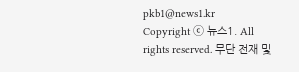pkb1@news1.kr
Copyright ⓒ 뉴스1. All rights reserved. 무단 전재 및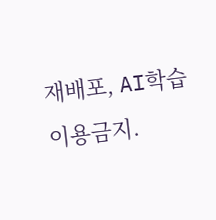재배포, AI학습 이용금지.